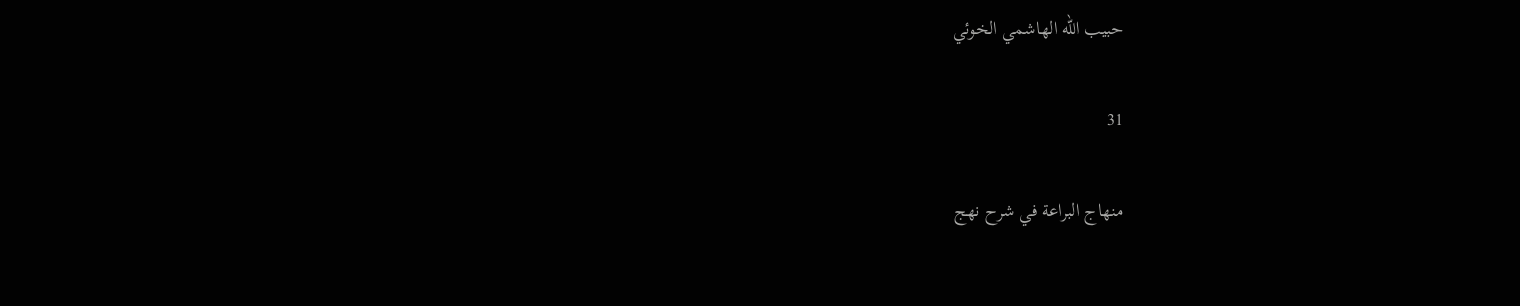حبيب الله الهاشمي الخوئي

31

منهاج البراعة في شرح نهج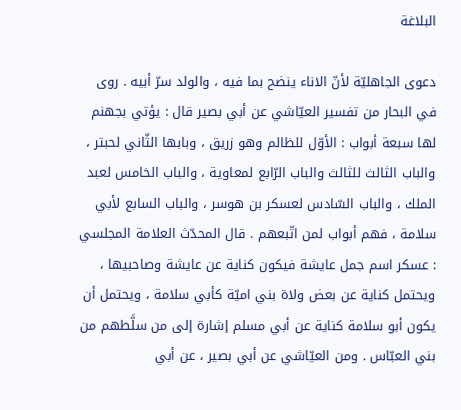البلاغة

دعوى الجاهليّة لأنّ الاناء ينضح بما فيه ، والولد سرّ أبيه . روى في البحار من تفسير العيّاشي عن أبي بصير قال : يؤتي بجهنم لها سبعة أبواب : الأوّل للظالم وهو زريق ، وبابها الثّاني لحبتر ، والباب الثالث للثالث والباب الرّابع لمعاوية ، والباب الخامس لعبد الملك ، والباب السّادس لعسكر بن هوسر ، والباب السابع لأبي سلامة ، فهم أبواب لمن اتّبعهم . قال المحدّث العلامة المجلسي : عسكر اسم جمل عايشة فيكون كناية عن عايشة وصاحبيها ، ويحتمل كناية عن بعض ولاة بني اميّة كأبي سلامة ، ويحتمل أن يكون أبو سلامة كناية عن أبي مسلم إشارة إلى من سلَّطهم من بني العبّاس . ومن العيّاشي عن أبي بصير ، عن أبي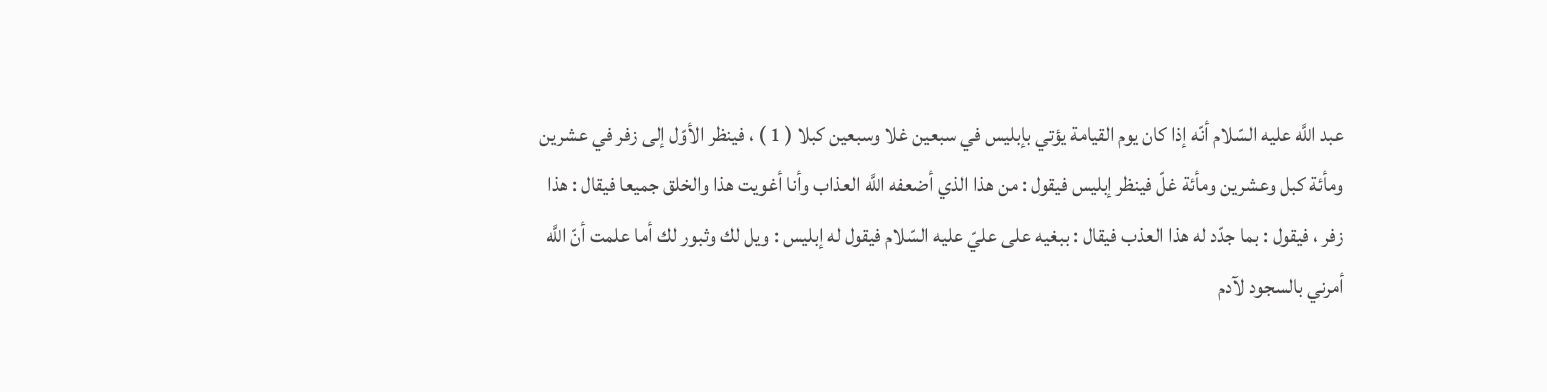عبد اللَّه عليه السّلام أنّه إذا كان يوم القيامة يؤتي بإبليس في سبعين غلا وسبعين كبلا ( 1 ) ، فينظر الأوّل إلى زفر في عشرين ومأئة كبل وعشرين ومأئة غلّ فينظر إبليس فيقول : من هذا الذي أضعفه اللَّه العذاب وأنا أغويت هذا والخلق جميعا فيقال : هذا زفر ، فيقول : بما جدّد له هذا العذب فيقال : ببغيه على عليّ عليه السّلام فيقول له إبليس : ويل لك وثبور لك أما علمت أنّ اللَّه أمرني بالسجود لآدم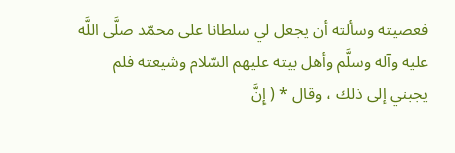فعصيته وسألته أن يجعل لي سلطانا على محمّد صلَّى اللَّه عليه وآله وسلَّم وأهل بيته عليهم السّلام وشيعته فلم يجبني إلى ذلك ، وقال * ( إِنَّ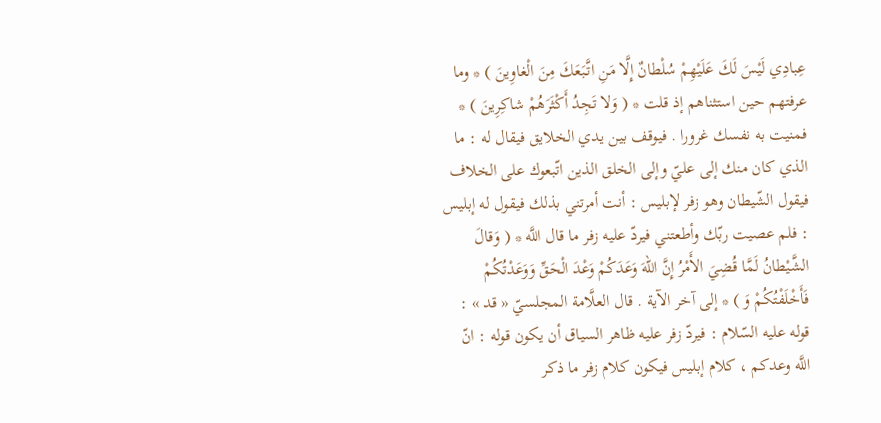عِبادِي لَيْسَ لَكَ عَلَيْهِمْ سُلْطانٌ إِلَّا مَنِ اتَّبَعَكَ مِنَ الْغاوِينَ ) * وما عرفتهم حين استثناهم إذ قلت * ( وَلا تَجِدُ أَكْثَرَهُمْ شاكِرِينَ ) * فمنيت به نفسك غرورا . فيوقف بين يدي الخلايق فيقال له : ما الذي كان منك إلى عليّ وإلى الخلق الذين اتّبعوك على الخلاف فيقول الشّيطان وهو زفر لإبليس : أنت أمرتني بذلك فيقول له إبليس : فلم عصيت ربّك وأطعتني فيردّ عليه زفر ما قال اللَّه * ( وَقالَ الشَّيْطانُ لَمَّا قُضِيَ الأَمْرُ إِنَّ اللهَ وَعَدَكُمْ وَعْدَ الْحَقِّ وَوَعَدْتُكُمْ فَأَخْلَفْتُكُمْ وَ ) * إلى آخر الآية . قال العلَّامة المجلسيّ « قد » : قوله عليه السّلام : فيردّ زفر عليه ظاهر السياق أن يكون قوله : انّ اللَّه وعدكم ، كلام إبليس فيكون كلام زفر ما ذكر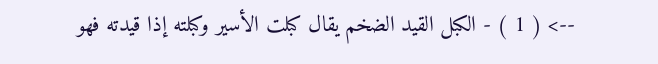--> ( 1 ) - الكبل القيد الضخم يقال كبلت الأسير وكبلته إذا قيدته فهو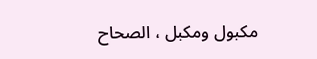مكبول ومكبل ، الصحاح